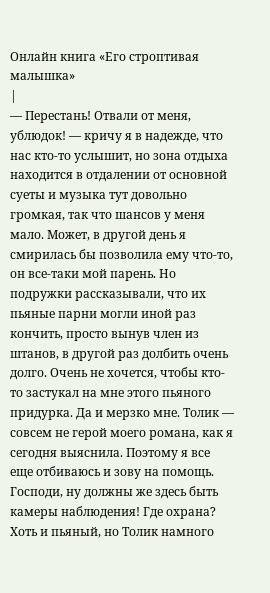Онлайн книга «Его строптивая малышка»
|
— Перестань! Отвали от меня, ублюдок! — кричу я в надежде, что нас кто-то услышит, но зона отдыха находится в отдалении от основной суеты и музыка тут довольно громкая, так что шансов у меня мало. Может, в другой день я смирилась бы позволила ему что-то, он все-таки мой парень. Но подружки рассказывали, что их пьяные парни могли иной раз кончить, просто вынув член из штанов, в другой раз долбить очень долго. Очень не хочется, чтобы кто-то застукал на мне этого пьяного придурка. Да и мерзко мне. Толик — совсем не герой моего романа, как я сегодня выяснила. Поэтому я все еще отбиваюсь и зову на помощь. Господи, ну должны же здесь быть камеры наблюдения! Где охрана? Хоть и пьяный, но Толик намного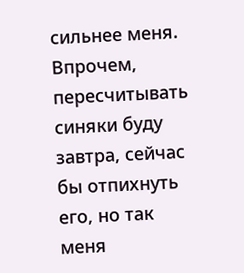сильнее меня. Впрочем, пересчитывать синяки буду завтра, сейчас бы отпихнуть его, но так меня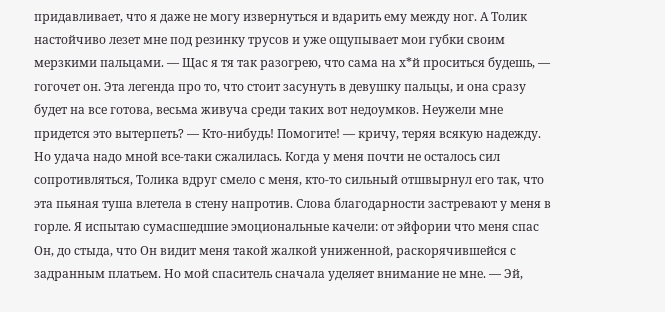придавливает, что я даже не могу извернуться и вдарить ему между ног. А Толик настойчиво лезет мне под резинку трусов и уже ощупывает мои губки своим мерзкими пальцами. — Щас я тя так разогрею, что сама на х*й проситься будешь, — гогочет он. Эта легенда про то, что стоит засунуть в девушку пальцы, и она сразу будет на все готова, весьма живуча среди таких вот недоумков. Неужели мне придется это вытерпеть? — Кто-нибудь! Помогите! — кричу, теряя всякую надежду. Но удача надо мной все-таки сжалилась. Когда у меня почти не осталось сил сопротивляться, Толика вдруг смело с меня, кто-то сильный отшвырнул его так, что эта пьяная туша влетела в стену напротив. Слова благодарности застревают у меня в горле. Я испытаю сумасшедшие эмоциональные качели: от эйфории что меня спас Он, до стыда, что Он видит меня такой жалкой униженной, раскорячившейся с задранным платьем. Но мой спаситель сначала уделяет внимание не мне. — Эй,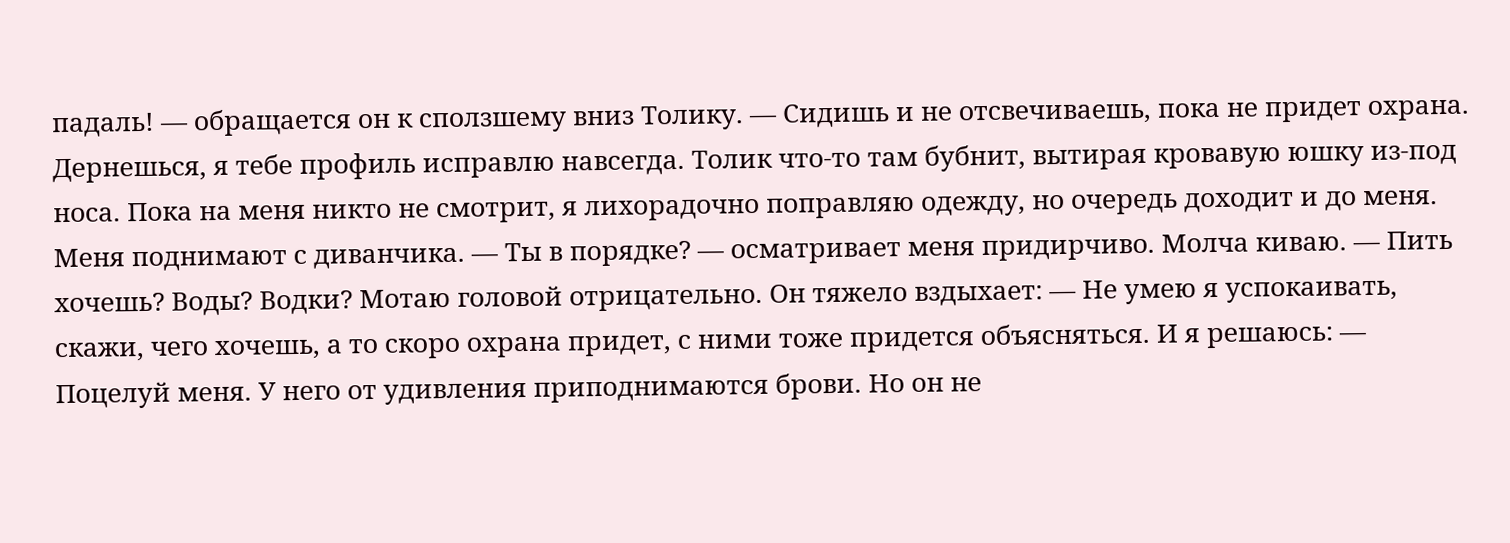падаль! — обращается он к сползшему вниз Толику. — Сидишь и не отсвечиваешь, пока не придет охрана. Дернешься, я тебе профиль исправлю навсегда. Толик что-то там бубнит, вытирая кровавую юшку из-под носа. Пока на меня никто не смотрит, я лихорадочно поправляю одежду, но очередь доходит и до меня. Меня поднимают с диванчика. — Ты в порядке? — осматривает меня придирчиво. Молча киваю. — Пить хочешь? Воды? Водки? Мотаю головой отрицательно. Он тяжело вздыхает: — Не умею я успокаивать, скажи, чего хочешь, а то скоро охрана придет, с ними тоже придется объясняться. И я решаюсь: — Поцелуй меня. У него от удивления приподнимаются брови. Но он не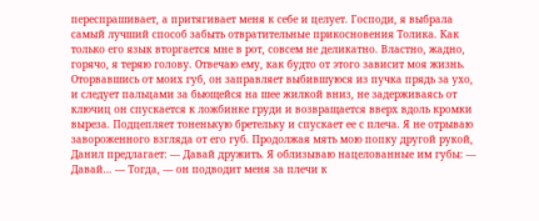переспрашивает, а притягивает меня к себе и целует. Господи, я выбрала самый лучший способ забыть отвратительные прикосновения Толика. Как только его язык вторгается мне в рот, совсем не деликатно. Властно, жадно, горячо, я теряю голову. Отвечаю ему, как будто от этого зависит моя жизнь. Оторвавшись от моих губ, он заправляет выбившуюся из пучка прядь за ухо, и следует пальцами за бьющейся на шее жилкой вниз, не задерживаясь от ключиц он спускается к ложбинке груди и возвращается вверх вдоль кромки выреза. Подцепляет тоненькую бретельку и спускает ее с плеча. Я не отрываю завороженного взгляда от его губ. Продолжая мять мою попку другой рукой, Данил предлагает: — Давай дружить. Я облизываю нацелованные им губы: — Давай… — Тогда, — он подводит меня за плечи к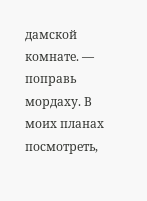дамской комнате. — поправь мордаху. В моих планах посмотреть,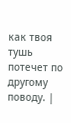как твоя тушь потечет по другому поводу. |